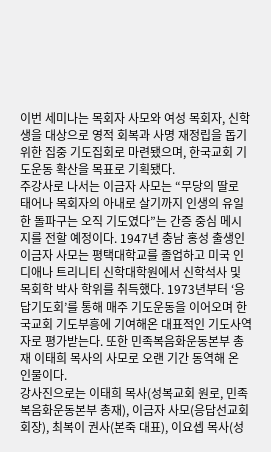이번 세미나는 목회자 사모와 여성 목회자, 신학생을 대상으로 영적 회복과 사명 재정립을 돕기 위한 집중 기도집회로 마련됐으며, 한국교회 기도운동 확산을 목표로 기획됐다.
주강사로 나서는 이금자 사모는 “무당의 딸로 태어나 목회자의 아내로 살기까지 인생의 유일한 돌파구는 오직 기도였다”는 간증 중심 메시지를 전할 예정이다. 1947년 충남 홍성 출생인 이금자 사모는 평택대학교를 졸업하고 미국 인디애나 트리니티 신학대학원에서 신학석사 및 목회학 박사 학위를 취득했다. 1973년부터 ‘응답기도회’를 통해 매주 기도운동을 이어오며 한국교회 기도부흥에 기여해온 대표적인 기도사역자로 평가받는다. 또한 민족복음화운동본부 총재 이태희 목사의 사모로 오랜 기간 동역해 온 인물이다.
강사진으로는 이태희 목사(성복교회 원로, 민족복음화운동본부 총재), 이금자 사모(응답선교회 회장), 최복이 권사(본죽 대표), 이요셉 목사(성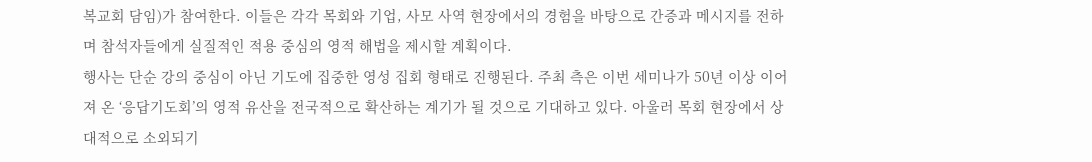복교회 담임)가 참여한다. 이들은 각각 목회와 기업, 사모 사역 현장에서의 경험을 바탕으로 간증과 메시지를 전하며 참석자들에게 실질적인 적용 중심의 영적 해법을 제시할 계획이다.
행사는 단순 강의 중심이 아닌 기도에 집중한 영성 집회 형태로 진행된다. 주최 측은 이번 세미나가 50년 이상 이어져 온 ‘응답기도회’의 영적 유산을 전국적으로 확산하는 계기가 될 것으로 기대하고 있다. 아울러 목회 현장에서 상대적으로 소외되기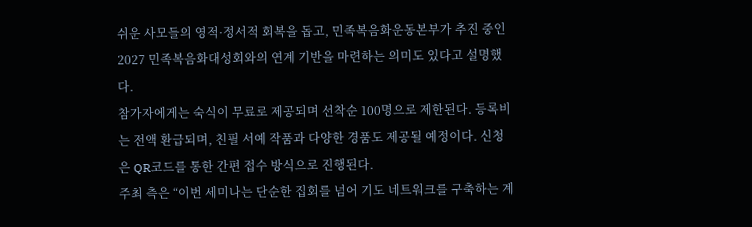쉬운 사모들의 영적·정서적 회복을 돕고, 민족복음화운동본부가 추진 중인 2027 민족복음화대성회와의 연계 기반을 마련하는 의미도 있다고 설명했다.
참가자에게는 숙식이 무료로 제공되며 선착순 100명으로 제한된다. 등록비는 전액 환급되며, 친필 서예 작품과 다양한 경품도 제공될 예정이다. 신청은 QR코드를 통한 간편 접수 방식으로 진행된다.
주최 측은 “이번 세미나는 단순한 집회를 넘어 기도 네트워크를 구축하는 계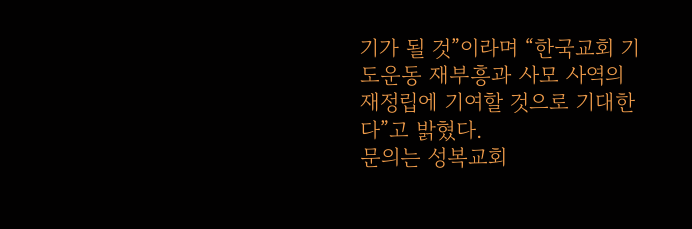기가 될 것”이라며 “한국교회 기도운동 재부흥과 사모 사역의 재정립에 기여할 것으로 기대한다”고 밝혔다.
문의는 성복교회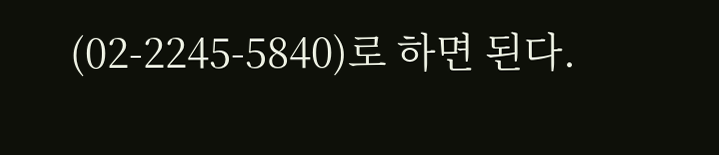(02-2245-5840)로 하면 된다.